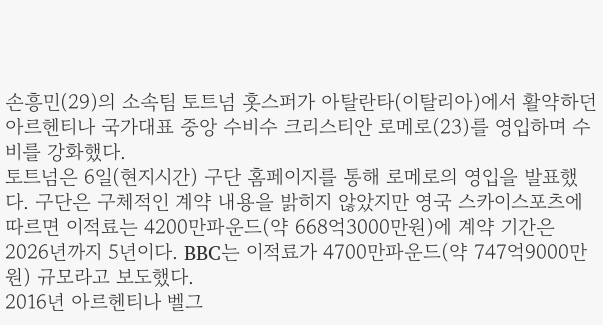손흥민(29)의 소속팀 토트넘 홋스퍼가 아탈란타(이탈리아)에서 활약하던 아르헨티나 국가대표 중앙 수비수 크리스티안 로메로(23)를 영입하며 수비를 강화했다.
토트넘은 6일(현지시간) 구단 홈페이지를 통해 로메로의 영입을 발표했다. 구단은 구체적인 계약 내용을 밝히지 않았지만 영국 스카이스포츠에 따르면 이적료는 4200만파운드(약 668억3000만원)에 계약 기간은 2026년까지 5년이다. BBC는 이적료가 4700만파운드(약 747억9000만원) 규모라고 보도했다.
2016년 아르헨티나 벨그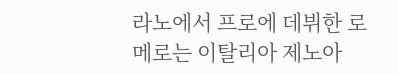라노에서 프로에 데뷔한 로메로는 이탈리아 제노아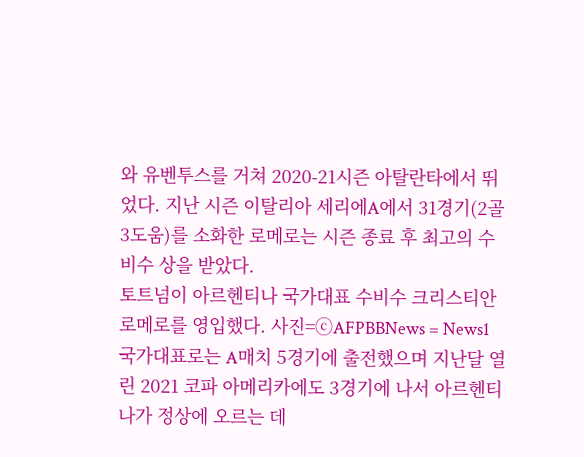와 유벤투스를 거쳐 2020-21시즌 아탈란타에서 뛰었다. 지난 시즌 이탈리아 세리에A에서 31경기(2골 3도움)를 소화한 로메로는 시즌 종료 후 최고의 수비수 상을 받았다.
토트넘이 아르헨티나 국가대표 수비수 크리스티안 로메로를 영입했다. 사진=ⓒAFPBBNews = News1
국가대표로는 A매치 5경기에 출전했으며 지난달 열린 2021 코파 아메리카에도 3경기에 나서 아르헨티나가 정상에 오르는 데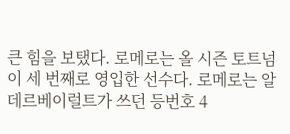큰 힘을 보탰다. 로메로는 올 시즌 토트넘이 세 번째로 영입한 선수다. 로메로는 알데르베이럴트가 쓰던 등번호 4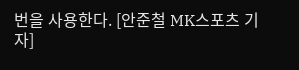번을 사용한다. [안준철 MK스포츠 기자]